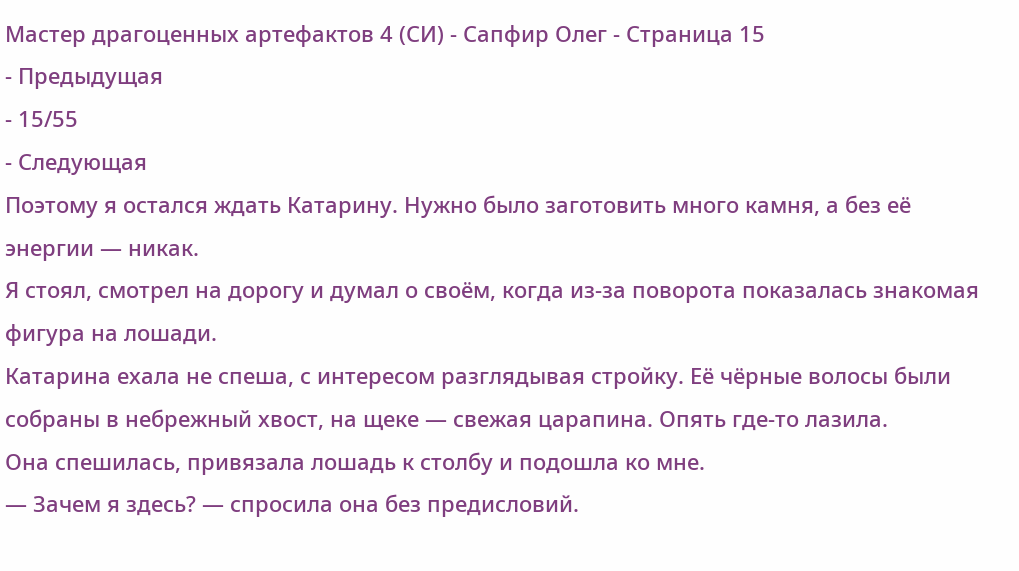Мастер драгоценных артефактов 4 (СИ) - Сапфир Олег - Страница 15
- Предыдущая
- 15/55
- Следующая
Поэтому я остался ждать Катарину. Нужно было заготовить много камня, а без её энергии — никак.
Я стоял, смотрел на дорогу и думал о своём, когда из-за поворота показалась знакомая фигура на лошади.
Катарина ехала не спеша, с интересом разглядывая стройку. Её чёрные волосы были собраны в небрежный хвост, на щеке — свежая царапина. Опять где-то лазила.
Она спешилась, привязала лошадь к столбу и подошла ко мне.
— Зачем я здесь? — спросила она без предисловий.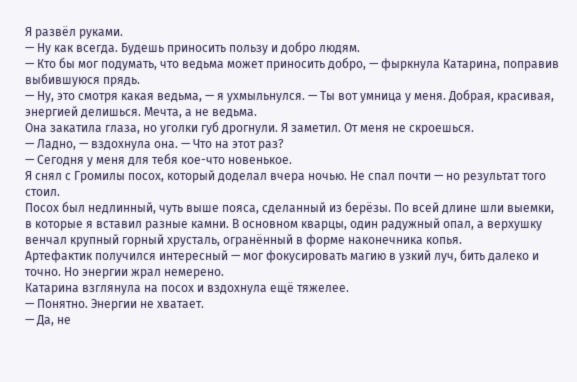Я развёл руками.
— Ну как всегда. Будешь приносить пользу и добро людям.
— Кто бы мог подумать, что ведьма может приносить добро, — фыркнула Катарина, поправив выбившуюся прядь.
— Ну, это смотря какая ведьма, — я ухмыльнулся. — Ты вот умница у меня. Добрая, красивая, энергией делишься. Мечта, а не ведьма.
Она закатила глаза, но уголки губ дрогнули. Я заметил. От меня не скроешься.
— Ладно, — вздохнула она. — Что на этот раз?
— Сегодня у меня для тебя кое-что новенькое.
Я снял с Громилы посох, который доделал вчера ночью. Не спал почти — но результат того стоил.
Посох был недлинный, чуть выше пояса, сделанный из берёзы. По всей длине шли выемки, в которые я вставил разные камни. В основном кварцы, один радужный опал, а верхушку венчал крупный горный хрусталь, огранённый в форме наконечника копья.
Артефактик получился интересный — мог фокусировать магию в узкий луч, бить далеко и точно. Но энергии жрал немерено.
Катарина взглянула на посох и вздохнула ещё тяжелее.
— Понятно. Энергии не хватает.
— Да, не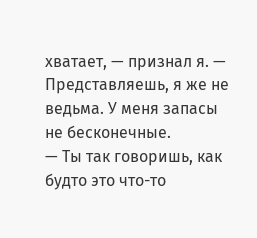хватает, — признал я. — Представляешь, я же не ведьма. У меня запасы не бесконечные.
— Ты так говоришь, как будто это что-то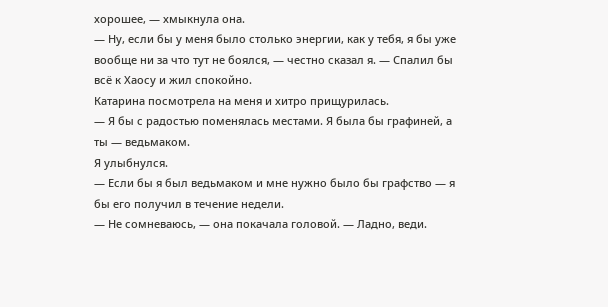хорошее, — хмыкнула она.
— Ну, если бы у меня было столько энергии, как у тебя, я бы уже вообще ни за что тут не боялся, — честно сказал я. — Спалил бы всё к Хаосу и жил спокойно.
Катарина посмотрела на меня и хитро прищурилась.
— Я бы с радостью поменялась местами. Я была бы графиней, а ты — ведьмаком.
Я улыбнулся.
— Если бы я был ведьмаком и мне нужно было бы графство — я бы его получил в течение недели.
— Не сомневаюсь, — она покачала головой. — Ладно, веди.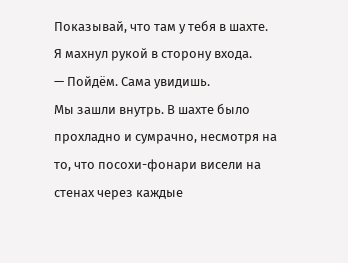Показывай, что там у тебя в шахте.
Я махнул рукой в сторону входа.
— Пойдём. Сама увидишь.
Мы зашли внутрь. В шахте было прохладно и сумрачно, несмотря на то, что посохи-фонари висели на стенах через каждые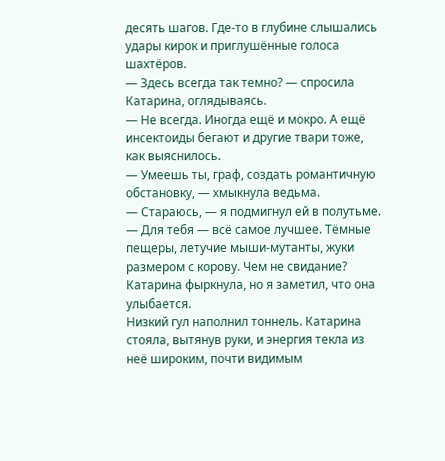десять шагов. Где-то в глубине слышались удары кирок и приглушённые голоса шахтёров.
— Здесь всегда так темно? — спросила Катарина, оглядываясь.
— Не всегда. Иногда ещё и мокро. А ещё инсектоиды бегают и другие твари тоже, как выяснилось.
— Умеешь ты, граф, создать романтичную обстановку, — хмыкнула ведьма.
— Стараюсь, — я подмигнул ей в полутьме. — Для тебя — всё самое лучшее. Тёмные пещеры, летучие мыши-мутанты, жуки размером с корову. Чем не свидание?
Катарина фыркнула, но я заметил, что она улыбается.
Низкий гул наполнил тоннель. Катарина стояла, вытянув руки, и энергия текла из неё широким, почти видимым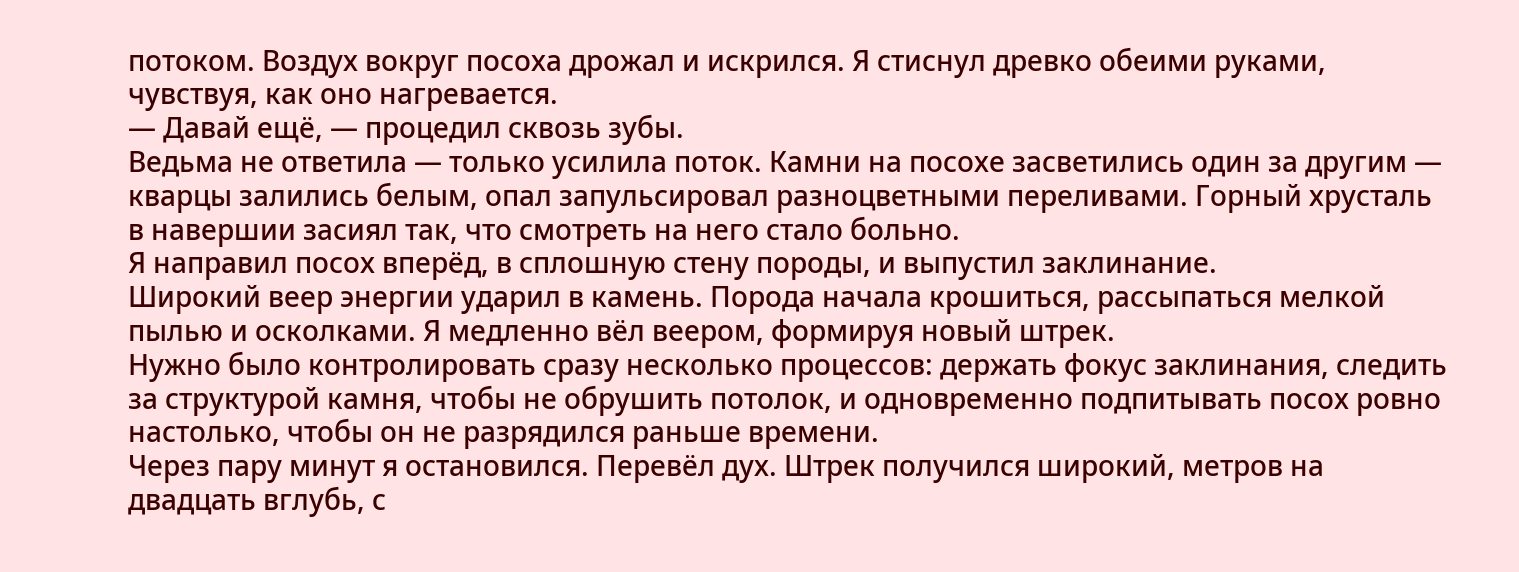потоком. Воздух вокруг посоха дрожал и искрился. Я стиснул древко обеими руками, чувствуя, как оно нагревается.
— Давай ещё, — процедил сквозь зубы.
Ведьма не ответила — только усилила поток. Камни на посохе засветились один за другим — кварцы залились белым, опал запульсировал разноцветными переливами. Горный хрусталь в навершии засиял так, что смотреть на него стало больно.
Я направил посох вперёд, в сплошную стену породы, и выпустил заклинание.
Широкий веер энергии ударил в камень. Порода начала крошиться, рассыпаться мелкой пылью и осколками. Я медленно вёл веером, формируя новый штрек.
Нужно было контролировать сразу несколько процессов: держать фокус заклинания, следить за структурой камня, чтобы не обрушить потолок, и одновременно подпитывать посох ровно настолько, чтобы он не разрядился раньше времени.
Через пару минут я остановился. Перевёл дух. Штрек получился широкий, метров на двадцать вглубь, с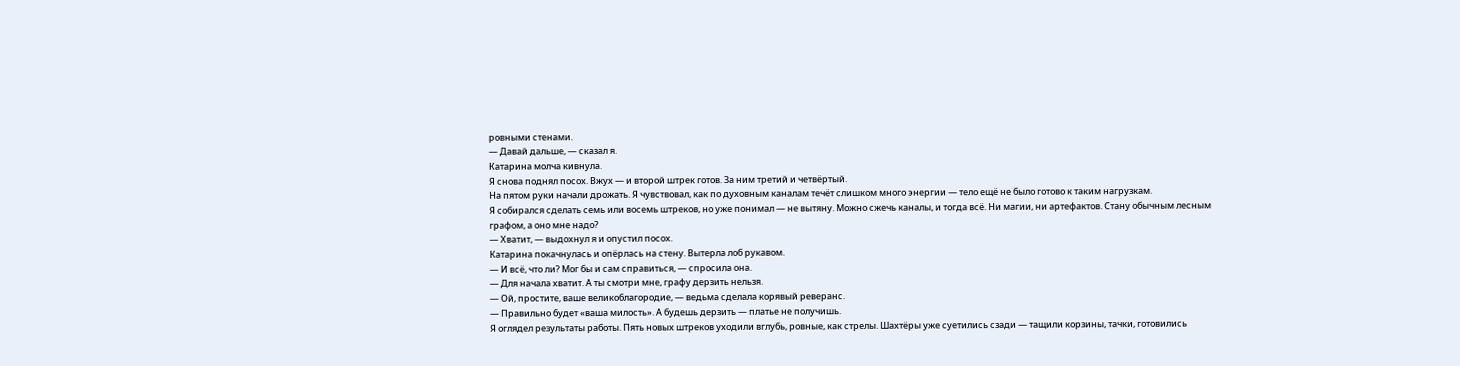ровными стенами.
— Давай дальше, — сказал я.
Катарина молча кивнула.
Я снова поднял посох. Вжух — и второй штрек готов. За ним третий и четвёртый.
На пятом руки начали дрожать. Я чувствовал, как по духовным каналам течёт слишком много энергии — тело ещё не было готово к таким нагрузкам.
Я собирался сделать семь или восемь штреков, но уже понимал — не вытяну. Можно сжечь каналы, и тогда всё. Ни магии, ни артефактов. Стану обычным лесным графом, а оно мне надо?
— Хватит, — выдохнул я и опустил посох.
Катарина покачнулась и опёрлась на стену. Вытерла лоб рукавом.
— И всё, что ли? Мог бы и сам справиться, — спросила она.
— Для начала хватит. А ты смотри мне, графу дерзить нельзя.
— Ой, простите, ваше великоблагородие, — ведьма сделала корявый реверанс.
— Правильно будет «ваша милость». А будешь дерзить — платье не получишь.
Я оглядел результаты работы. Пять новых штреков уходили вглубь, ровные, как стрелы. Шахтёры уже суетились сзади — тащили корзины, тачки, готовились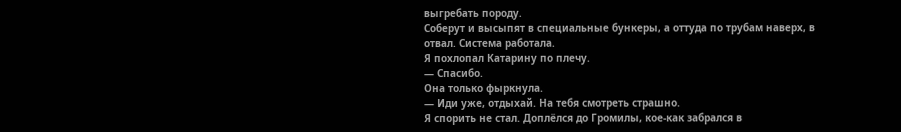выгребать породу.
Соберут и высыпят в специальные бункеры, а оттуда по трубам наверх, в отвал. Система работала.
Я похлопал Катарину по плечу.
— Спасибо.
Она только фыркнула.
— Иди уже, отдыхай. На тебя смотреть страшно.
Я спорить не стал. Доплёлся до Громилы, кое-как забрался в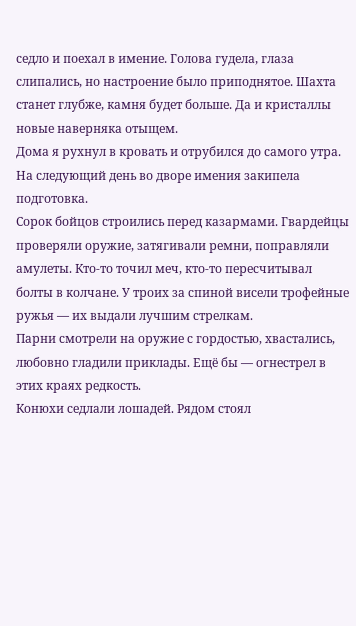седло и поехал в имение. Голова гудела, глаза слипались, но настроение было приподнятое. Шахта станет глубже, камня будет больше. Да и кристаллы новые наверняка отыщем.
Дома я рухнул в кровать и отрубился до самого утра.
На следующий день во дворе имения закипела подготовка.
Сорок бойцов строились перед казармами. Гвардейцы проверяли оружие, затягивали ремни, поправляли амулеты. Кто-то точил меч, кто-то пересчитывал болты в колчане. У троих за спиной висели трофейные ружья — их выдали лучшим стрелкам.
Парни смотрели на оружие с гордостью, хвастались, любовно гладили приклады. Ещё бы — огнестрел в этих краях редкость.
Конюхи седлали лошадей. Рядом стоял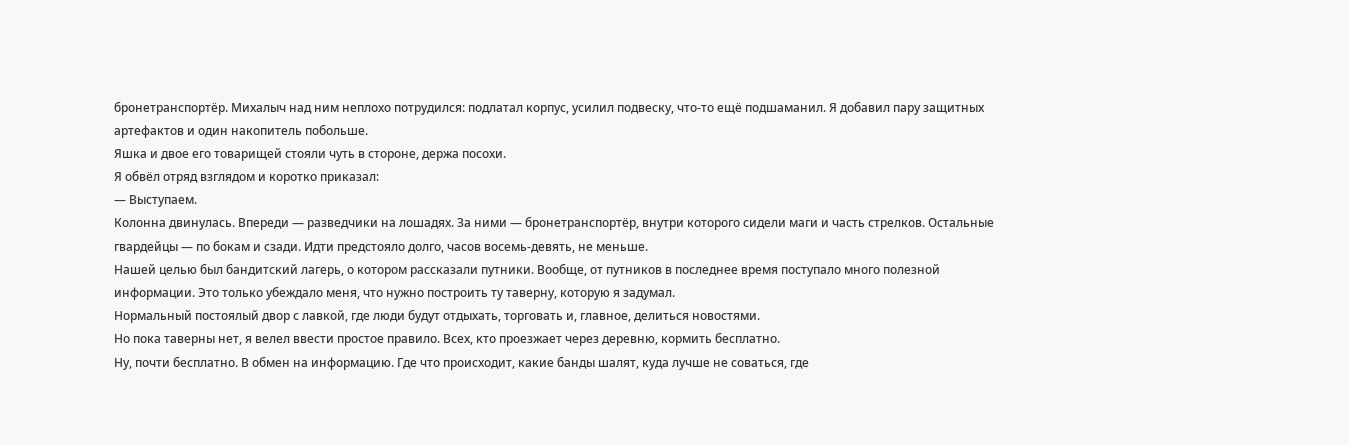бронетранспортёр. Михалыч над ним неплохо потрудился: подлатал корпус, усилил подвеску, что-то ещё подшаманил. Я добавил пару защитных артефактов и один накопитель побольше.
Яшка и двое его товарищей стояли чуть в стороне, держа посохи.
Я обвёл отряд взглядом и коротко приказал:
— Выступаем.
Колонна двинулась. Впереди — разведчики на лошадях. За ними — бронетранспортёр, внутри которого сидели маги и часть стрелков. Остальные гвардейцы — по бокам и сзади. Идти предстояло долго, часов восемь-девять, не меньше.
Нашей целью был бандитский лагерь, о котором рассказали путники. Вообще, от путников в последнее время поступало много полезной информации. Это только убеждало меня, что нужно построить ту таверну, которую я задумал.
Нормальный постоялый двор с лавкой, где люди будут отдыхать, торговать и, главное, делиться новостями.
Но пока таверны нет, я велел ввести простое правило. Всех, кто проезжает через деревню, кормить бесплатно.
Ну, почти бесплатно. В обмен на информацию. Где что происходит, какие банды шалят, куда лучше не соваться, где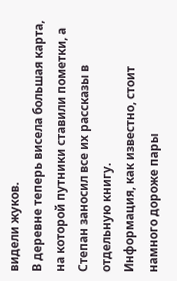видели жуков.
В деревне теперь висела большая карта, на которой путники ставили пометки, а Степан заносил все их рассказы в отдельную книгу.
Информация, как известно, стоит намного дороже пары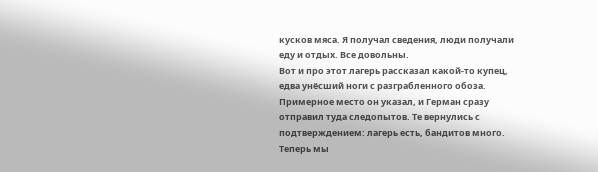кусков мяса. Я получал сведения, люди получали еду и отдых. Все довольны.
Вот и про этот лагерь рассказал какой-то купец, едва унёсший ноги с разграбленного обоза. Примерное место он указал, и Герман сразу отправил туда следопытов. Те вернулись с подтверждением: лагерь есть, бандитов много.
Теперь мы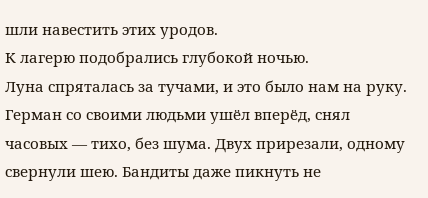шли навестить этих уродов.
К лагерю подобрались глубокой ночью.
Луна спряталась за тучами, и это было нам на руку. Герман со своими людьми ушёл вперёд, снял часовых — тихо, без шума. Двух прирезали, одному свернули шею. Бандиты даже пикнуть не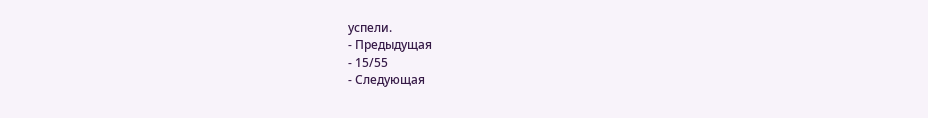успели.
- Предыдущая
- 15/55
- Следующая